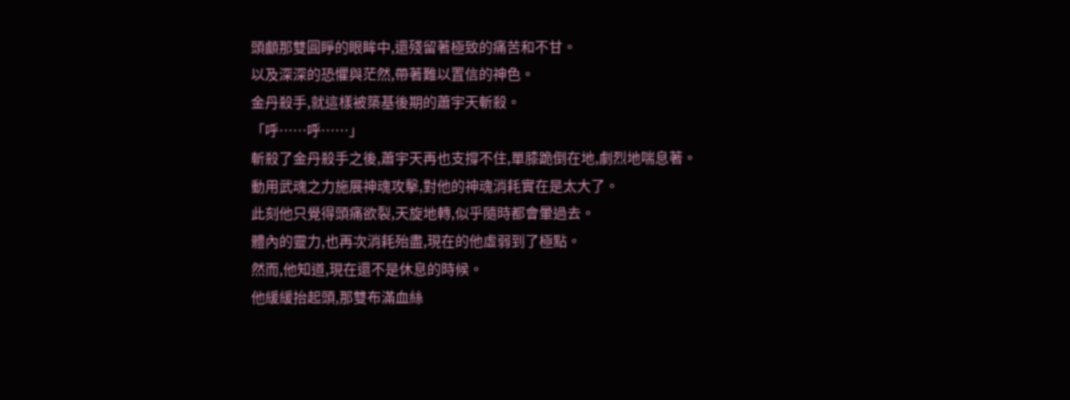頭顱那雙圓睜的眼眸中,還殘留著極致的痛苦和不甘。
以及深深的恐懼與茫然,帶著難以置信的神色。
金丹殺手,就這樣被築基後期的蕭宇天斬殺。
「呼……呼……」
斬殺了金丹殺手之後,蕭宇天再也支撐不住,單膝跪倒在地,劇烈地喘息著。
動用武魂之力施展神魂攻擊,對他的神魂消耗實在是太大了。
此刻他只覺得頭痛欲裂,天旋地轉,似乎隨時都會暈過去。
體內的靈力,也再次消耗殆盡,現在的他虛弱到了極點。
然而,他知道,現在還不是休息的時候。
他緩緩抬起頭,那雙布滿血絲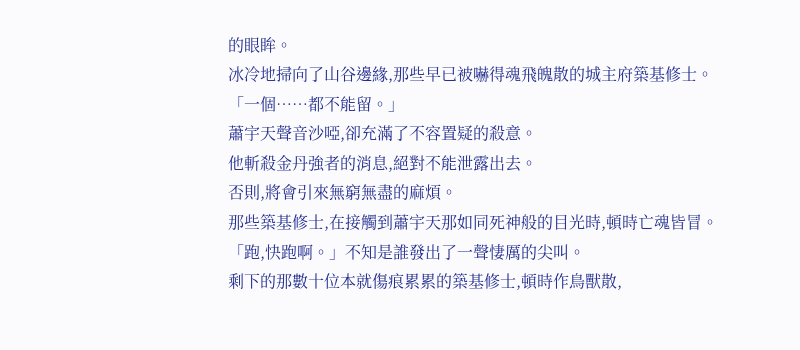的眼眸。
冰冷地掃向了山谷邊緣,那些早已被嚇得魂飛魄散的城主府築基修士。
「一個……都不能留。」
蕭宇天聲音沙啞,卻充滿了不容置疑的殺意。
他斬殺金丹強者的消息,絕對不能泄露出去。
否則,將會引來無窮無盡的麻煩。
那些築基修士,在接觸到蕭宇天那如同死神般的目光時,頓時亡魂皆冒。
「跑,快跑啊。」不知是誰發出了一聲悽厲的尖叫。
剩下的那數十位本就傷痕累累的築基修士,頓時作鳥獸散,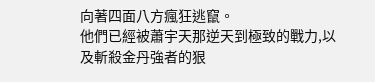向著四面八方瘋狂逃竄。
他們已經被蕭宇天那逆天到極致的戰力,以及斬殺金丹強者的狠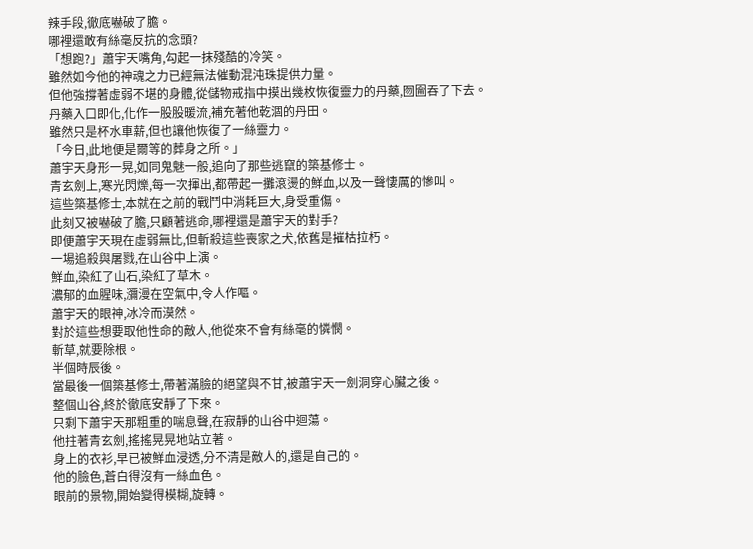辣手段,徹底嚇破了膽。
哪裡還敢有絲毫反抗的念頭?
「想跑?」蕭宇天嘴角,勾起一抹殘酷的冷笑。
雖然如今他的神魂之力已經無法催動混沌珠提供力量。
但他強撐著虛弱不堪的身體,從儲物戒指中摸出幾枚恢復靈力的丹藥,囫圇吞了下去。
丹藥入口即化,化作一股股暖流,補充著他乾涸的丹田。
雖然只是杯水車薪,但也讓他恢復了一絲靈力。
「今日,此地便是爾等的葬身之所。」
蕭宇天身形一晃,如同鬼魅一般,追向了那些逃竄的築基修士。
青玄劍上,寒光閃爍,每一次揮出,都帶起一攤滾燙的鮮血,以及一聲悽厲的慘叫。
這些築基修士,本就在之前的戰鬥中消耗巨大,身受重傷。
此刻又被嚇破了膽,只顧著逃命,哪裡還是蕭宇天的對手?
即便蕭宇天現在虛弱無比,但斬殺這些喪家之犬,依舊是摧枯拉朽。
一場追殺與屠戮,在山谷中上演。
鮮血,染紅了山石,染紅了草木。
濃郁的血腥味,瀰漫在空氣中,令人作嘔。
蕭宇天的眼神,冰冷而漠然。
對於這些想要取他性命的敵人,他從來不會有絲毫的憐憫。
斬草,就要除根。
半個時辰後。
當最後一個築基修士,帶著滿臉的絕望與不甘,被蕭宇天一劍洞穿心臟之後。
整個山谷,終於徹底安靜了下來。
只剩下蕭宇天那粗重的喘息聲,在寂靜的山谷中迴蕩。
他拄著青玄劍,搖搖晃晃地站立著。
身上的衣衫,早已被鮮血浸透,分不清是敵人的,還是自己的。
他的臉色,蒼白得沒有一絲血色。
眼前的景物,開始變得模糊,旋轉。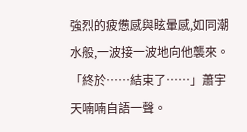強烈的疲憊感與眩暈感,如同潮水般,一波接一波地向他襲來。
「終於……結束了……」蕭宇天喃喃自語一聲。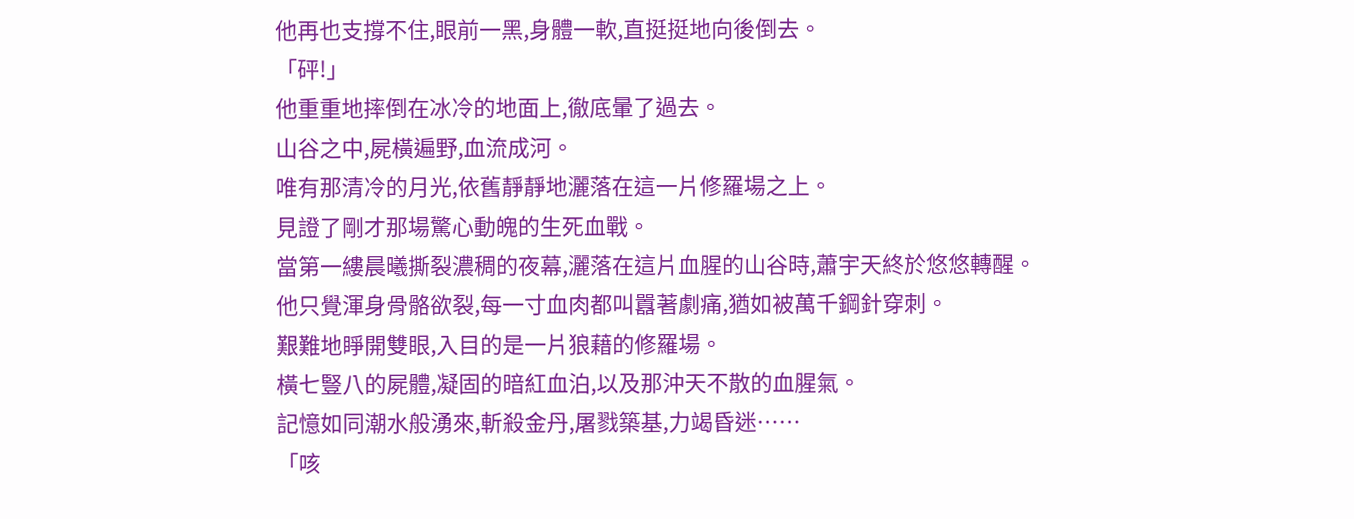他再也支撐不住,眼前一黑,身體一軟,直挺挺地向後倒去。
「砰!」
他重重地摔倒在冰冷的地面上,徹底暈了過去。
山谷之中,屍橫遍野,血流成河。
唯有那清冷的月光,依舊靜靜地灑落在這一片修羅場之上。
見證了剛才那場驚心動魄的生死血戰。
當第一縷晨曦撕裂濃稠的夜幕,灑落在這片血腥的山谷時,蕭宇天終於悠悠轉醒。
他只覺渾身骨骼欲裂,每一寸血肉都叫囂著劇痛,猶如被萬千鋼針穿刺。
艱難地睜開雙眼,入目的是一片狼藉的修羅場。
橫七豎八的屍體,凝固的暗紅血泊,以及那沖天不散的血腥氣。
記憶如同潮水般湧來,斬殺金丹,屠戮築基,力竭昏迷……
「咳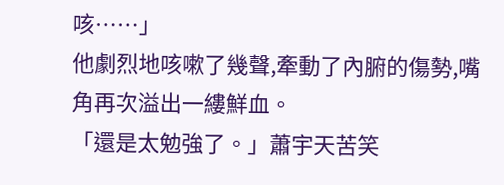咳……」
他劇烈地咳嗽了幾聲,牽動了內腑的傷勢,嘴角再次溢出一縷鮮血。
「還是太勉強了。」蕭宇天苦笑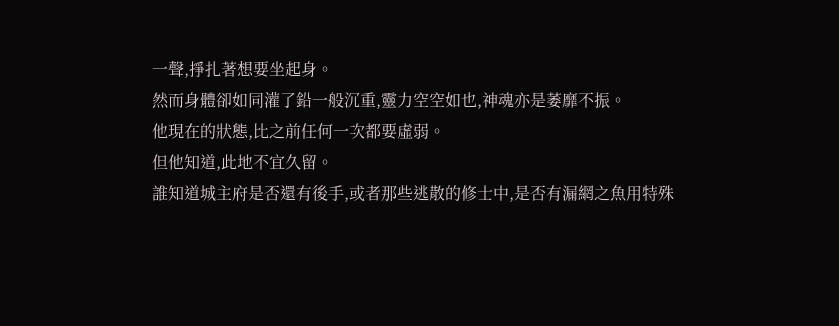一聲,掙扎著想要坐起身。
然而身體卻如同灌了鉛一般沉重,靈力空空如也,神魂亦是萎靡不振。
他現在的狀態,比之前任何一次都要虛弱。
但他知道,此地不宜久留。
誰知道城主府是否還有後手,或者那些逃散的修士中,是否有漏網之魚用特殊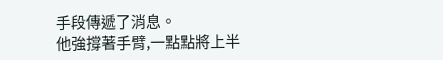手段傳遞了消息。
他強撐著手臂,一點點將上半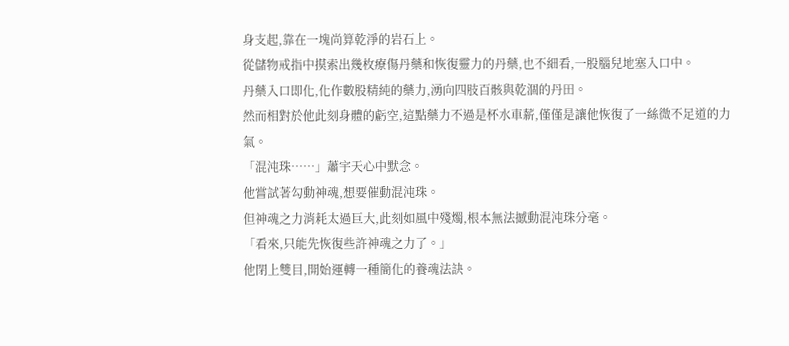身支起,靠在一塊尚算乾淨的岩石上。
從儲物戒指中摸索出幾枚療傷丹藥和恢復靈力的丹藥,也不細看,一股腦兒地塞入口中。
丹藥入口即化,化作數股精純的藥力,湧向四肢百骸與乾涸的丹田。
然而相對於他此刻身體的虧空,這點藥力不過是杯水車薪,僅僅是讓他恢復了一絲微不足道的力氣。
「混沌珠……」蕭宇天心中默念。
他嘗試著勾動神魂,想要催動混沌珠。
但神魂之力消耗太過巨大,此刻如風中殘燭,根本無法撼動混沌珠分毫。
「看來,只能先恢復些許神魂之力了。」
他閉上雙目,開始運轉一種簡化的養魂法訣。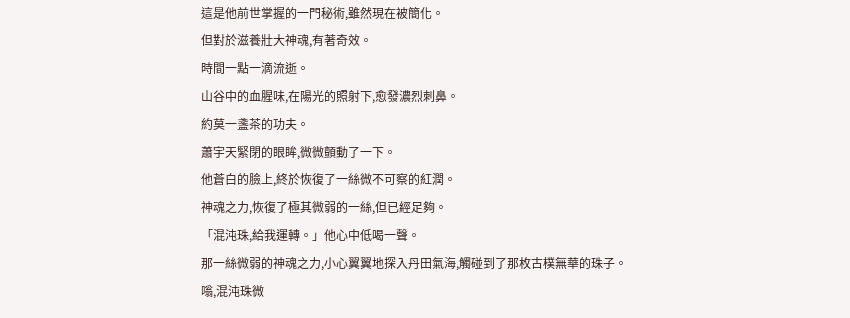這是他前世掌握的一門秘術,雖然現在被簡化。
但對於滋養壯大神魂,有著奇效。
時間一點一滴流逝。
山谷中的血腥味,在陽光的照射下,愈發濃烈刺鼻。
約莫一盞茶的功夫。
蕭宇天緊閉的眼眸,微微顫動了一下。
他蒼白的臉上,終於恢復了一絲微不可察的紅潤。
神魂之力,恢復了極其微弱的一絲,但已經足夠。
「混沌珠,給我運轉。」他心中低喝一聲。
那一絲微弱的神魂之力,小心翼翼地探入丹田氣海,觸碰到了那枚古樸無華的珠子。
嗡,混沌珠微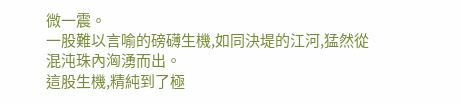微一震。
一股難以言喻的磅礴生機,如同決堤的江河,猛然從混沌珠內洶湧而出。
這股生機,精純到了極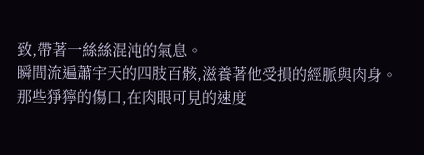致,帶著一絲絲混沌的氣息。
瞬間流遍蕭宇天的四肢百骸,滋養著他受損的經脈與肉身。
那些猙獰的傷口,在肉眼可見的速度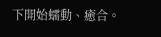下開始蠕動、癒合。